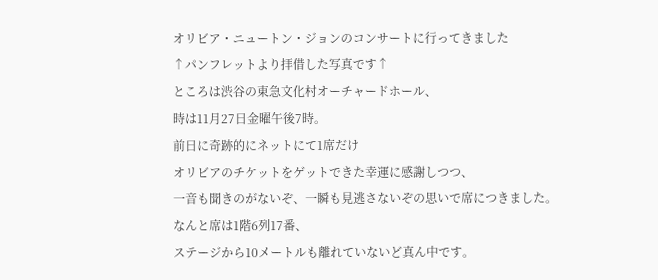オリビア・ニュートン・ジョンのコンサートに行ってきました
↑パンフレットより拝借した写真です↑
ところは渋谷の東急文化村オーチャードホール、
時は11月27日金曜午後7時。
前日に奇跡的にネットにて1席だけ
オリビアのチケットをゲットできた幸運に感謝しつつ、
一音も聞きのがないぞ、一瞬も見逃さないぞの思いで席につきました。
なんと席は1階6列17番、
ステージから10メートルも離れていないど真ん中です。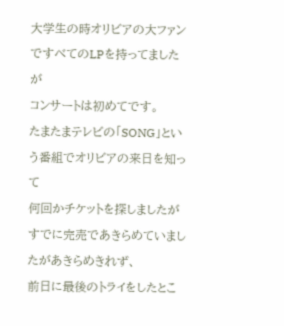大学生の時オリビアの大ファンですべてのLPを持ってましたが
コンサートは初めてです。
たまたまテレビの「SONG」という番組でオリビアの来日を知って
何回かチケットを探しましたが
すでに完売であきらめていましたがあきらめきれず、
前日に最後のトライをしたとこ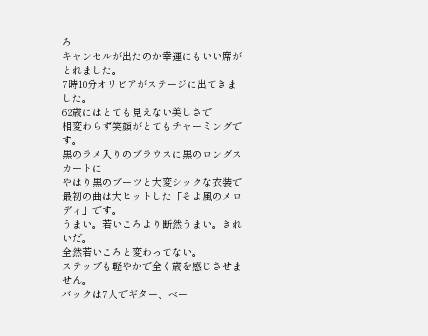ろ
キャンセルが出たのか幸運にもいい席がとれました。
7時10分オリビアがステージに出てきました。
62歳にはとても見えない美しさで
相変わらず笑顔がとてもチャーミングです。
黒のラメ入りのブラウスに黒のロングスカートに
やはり黒のブーツと大変シックな衣装で
最初の曲は大ヒットした「そよ風のメロディ」です。
うまい。若いころより断然うまい。きれいだ。
全然若いころと変わってない。
ステップも軽やかで全く歳を感じさせません。
バックは7人でギター、ベー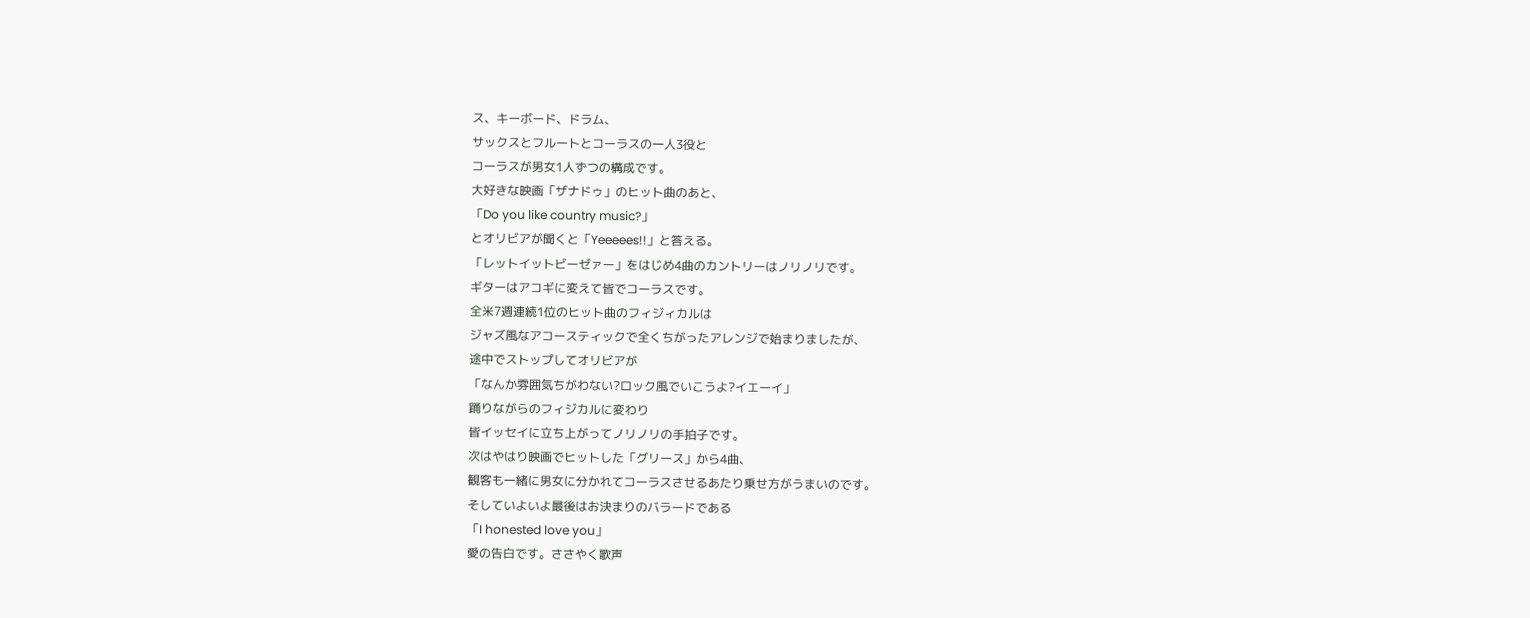ス、キーボード、ドラム、
サックスとフルートとコーラスの一人3役と
コーラスが男女1人ずつの構成です。
大好きな映画「ザナドゥ」のヒット曲のあと、
「Do you like country music?」
とオリビアが聞くと「Yeeeees!!」と答える。
「レットイットビーゼァー」をはじめ4曲のカントリーはノリノリです。
ギターはアコギに変えて皆でコーラスです。
全米7週連続1位のヒット曲のフィジィカルは
ジャズ風なアコースティックで全くちがったアレンジで始まりましたが、
途中でストップしてオリビアが
「なんか雰囲気ちがわない?ロック風でいこうよ?イエーイ」
踊りながらのフィジカルに変わり
皆イッセイに立ち上がってノリノリの手拍子です。
次はやはり映画でヒットした「グリース」から4曲、
観客も一緒に男女に分かれてコーラスさせるあたり乗せ方がうまいのです。
そしていよいよ最後はお決まりのバラードである
「I honested love you」
愛の告白です。ささやく歌声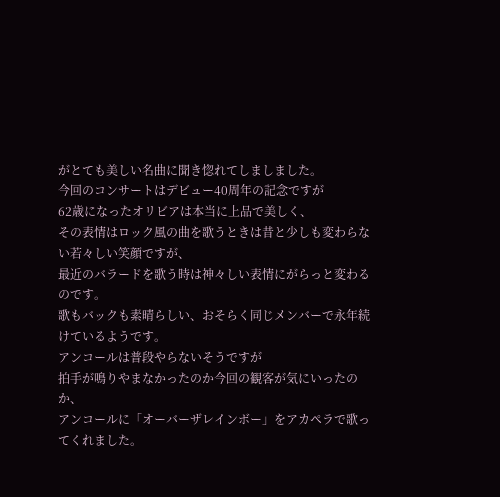がとても美しい名曲に聞き惚れてしましました。
今回のコンサートはデビュー40周年の記念ですが
62歳になったオリビアは本当に上品で美しく、
その表情はロック風の曲を歌うときは昔と少しも変わらない若々しい笑顔ですが、
最近のバラードを歌う時は神々しい表情にがらっと変わるのです。
歌もバックも素晴らしい、おそらく同じメンバーで永年続けているようです。
アンコールは普段やらないそうですが
拍手が鳴りやまなかったのか今回の観客が気にいったのか、
アンコールに「オーバーザレインボー」をアカペラで歌ってくれました。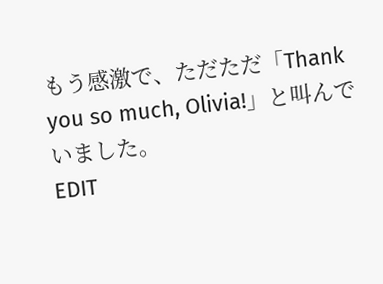もう感激で、ただただ「Thank you so much, Olivia!」と叫んでいました。
EDIT